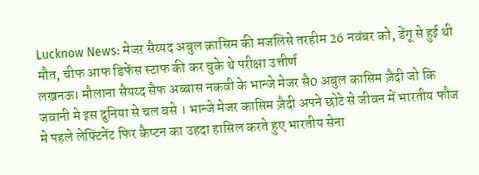Lucknow News: मेजर सैय्यद अबुल क़ासिम की मजलिसे तरहीम 26 नवंबर को, डेंगू से हुई थी मौत, चीफ आफ डिफेंस स्टाफ की कर चुके थे परीक्षा उत्तीर्ण
लखनऊ। मौलाना सैयय्द सैफ अब्बास नकवी के भान्जे मेजर सै0 अबुल कासिम ज़ैदी जो कि जवानी मे इस दुनिया से चल बसे । भान्जे मेजर कासिम ज़ैदी अपने छोटे से जीवन में भारतीय फौज मे पहले लेफ्टिनेंट फिर कैप्टन का उहदा हासिल करते हुए भारतीय सेना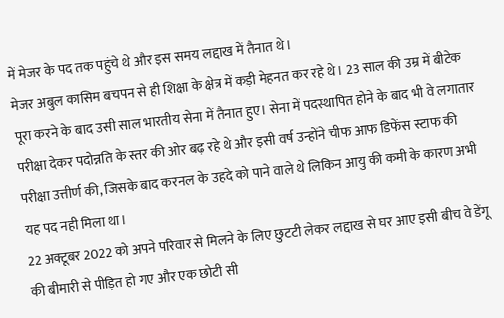में मेजर के पद तक पहुंचे थे और इस समय लद्दाख में तैनात थे।
मेजर अबुल कासिम बचपन से ही शिक्षा के क्षेत्र में कड़ी मेहनत कर रहे थे। 23 साल की उम्र में बीटेक पूरा करने के बाद उसी साल भारतीय सेना में तैनात हुए। सेना में पदस्थापित होने के बाद भी वे लगातार परीक्षा देकर पदोन्नति के स्तर की ओर बढ़ रहे थे और इसी वर्ष उन्होंने चीफ आफ डिफेंस स्टाफ की परीक्षा उत्तीर्ण की, जिसके बाद करनल के उहदे को पाने वाले थे लिकिन आयु की कमी के कारण अभी यह पद नही मिला था।
22 अक्टूबर 2022 को अपने परिवार से मिलने के लिए छुटटी लेकर लद्दाख से घर आए इसी बीच वे डेंगू की बीमारी से पीड़ित हो गए और एक छोटी सी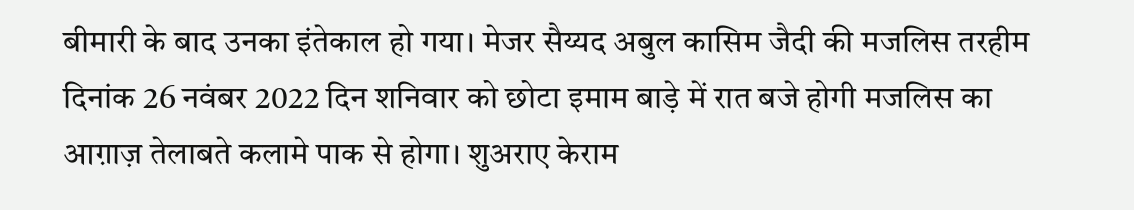बीमारी के बाद उनका इंतेकाल हो गया। मेजर सैय्यद अबुल कासिम जैदी की मजलिस तरहीम दिनांक 26 नवंबर 2022 दिन शनिवार को छोटा इमाम बाड़े में रात बजे होगी मजलिस का आग़ाज़ तेलाबते कलामे पाक से होगा। शुअराए केराम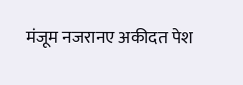मंजूम नजरानए अकीदत पेश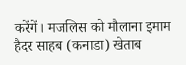करेंगें। मजलिस को मौलाना इमाम हैदर साहब (कनाडा) खेताब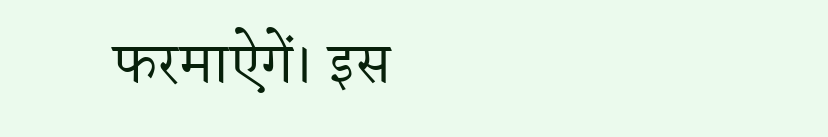फरमाऐगें। इस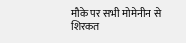मौके पर सभी मोमेनीन से शिरकत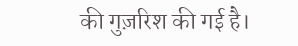की गुज़रिश की गई है।